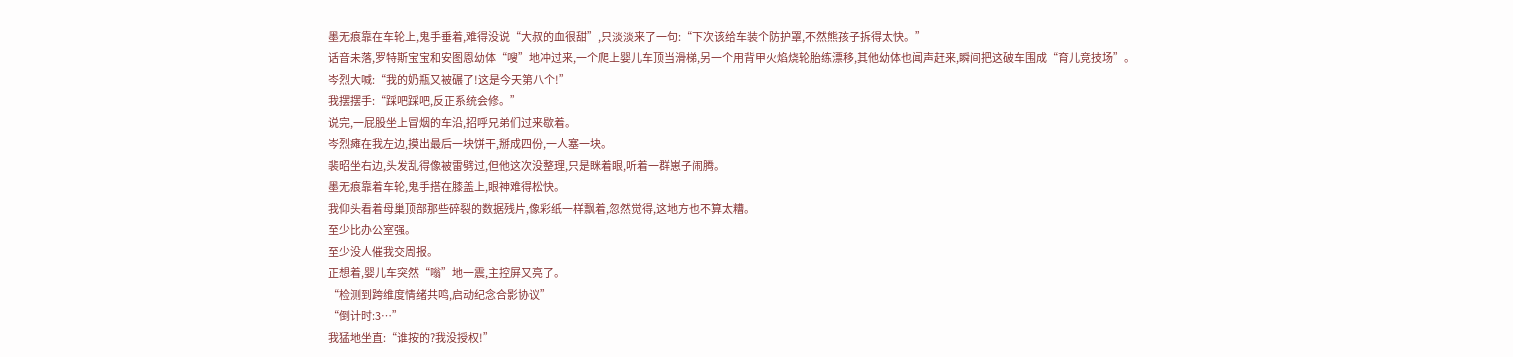墨无痕靠在车轮上,鬼手垂着,难得没说“大叔的血很甜”,只淡淡来了一句:“下次该给车装个防护罩,不然熊孩子拆得太快。”
话音未落,罗特斯宝宝和安图恩幼体“嗖”地冲过来,一个爬上婴儿车顶当滑梯,另一个用背甲火焰烧轮胎练漂移,其他幼体也闻声赶来,瞬间把这破车围成“育儿竞技场”。
岑烈大喊:“我的奶瓶又被碾了!这是今天第八个!”
我摆摆手:“踩吧踩吧,反正系统会修。”
说完,一屁股坐上冒烟的车沿,招呼兄弟们过来歇着。
岑烈瘫在我左边,摸出最后一块饼干,掰成四份,一人塞一块。
裴昭坐右边,头发乱得像被雷劈过,但他这次没整理,只是眯着眼,听着一群崽子闹腾。
墨无痕靠着车轮,鬼手搭在膝盖上,眼神难得松快。
我仰头看着母巢顶部那些碎裂的数据残片,像彩纸一样飘着,忽然觉得,这地方也不算太糟。
至少比办公室强。
至少没人催我交周报。
正想着,婴儿车突然“嗡”地一震,主控屏又亮了。
“检测到跨维度情绪共鸣,启动纪念合影协议”
“倒计时:3…”
我猛地坐直:“谁按的?我没授权!”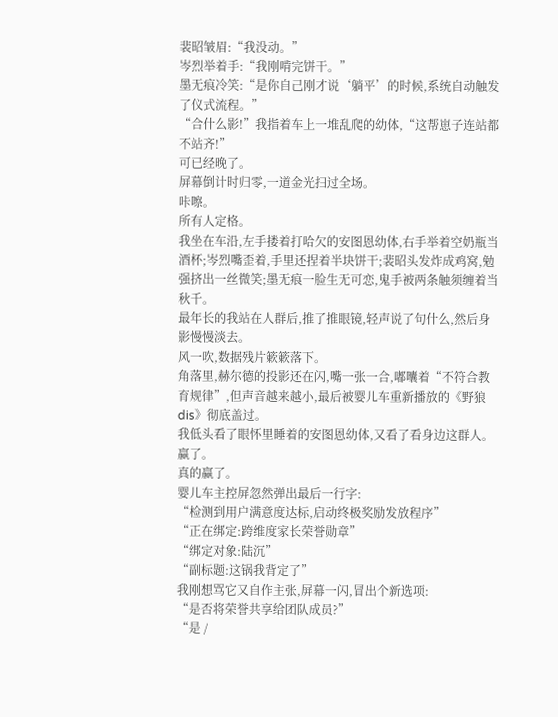裴昭皱眉:“我没动。”
岑烈举着手:“我刚啃完饼干。”
墨无痕冷笑:“是你自己刚才说‘躺平’的时候,系统自动触发了仪式流程。”
“合什么影!”我指着车上一堆乱爬的幼体,“这帮崽子连站都不站齐!”
可已经晚了。
屏幕倒计时归零,一道金光扫过全场。
咔嚓。
所有人定格。
我坐在车沿,左手搂着打哈欠的安图恩幼体,右手举着空奶瓶当酒杯;岑烈嘴歪着,手里还捏着半块饼干;裴昭头发炸成鸡窝,勉强挤出一丝微笑;墨无痕一脸生无可恋,鬼手被两条触须缠着当秋千。
最年长的我站在人群后,推了推眼镜,轻声说了句什么,然后身影慢慢淡去。
风一吹,数据残片簌簌落下。
角落里,赫尔德的投影还在闪,嘴一张一合,嘟囔着“不符合教育规律”,但声音越来越小,最后被婴儿车重新播放的《野狼dis》彻底盖过。
我低头看了眼怀里睡着的安图恩幼体,又看了看身边这群人。
赢了。
真的赢了。
婴儿车主控屏忽然弹出最后一行字:
“检测到用户满意度达标,启动终极奖励发放程序”
“正在绑定:跨维度家长荣誉勋章”
“绑定对象:陆沉”
“副标题:这锅我背定了”
我刚想骂它又自作主张,屏幕一闪,冒出个新选项:
“是否将荣誉共享给团队成员?”
“是 /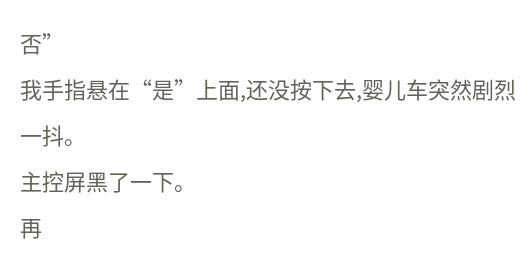否”
我手指悬在“是”上面,还没按下去,婴儿车突然剧烈一抖。
主控屏黑了一下。
再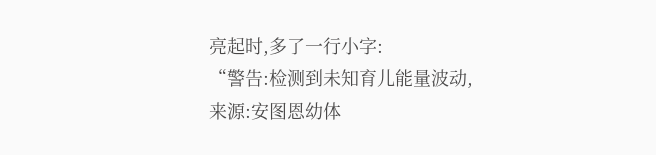亮起时,多了一行小字:
“警告:检测到未知育儿能量波动,来源:安图恩幼体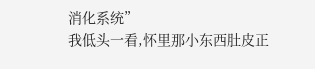消化系统”
我低头一看,怀里那小东西肚皮正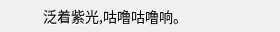泛着紫光,咕噜咕噜响。